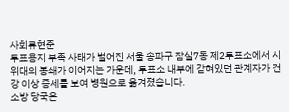사회류현준
투표용지 부족 사태가 벌어진 서울 송파구 잠실7동 제2투표소에서 시위대의 봉쇄가 이어지는 가운데, 투표소 내부에 갇혀있던 관계자가 건강 이상 증세를 보여 병원으로 옮겨졌습니다.
소방 당국은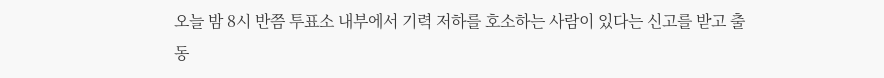오늘 밤 8시 반쯤 투표소 내부에서 기력 저하를 호소하는 사람이 있다는 신고를 받고 출동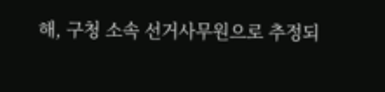해, 구청 소속 선거사무원으로 추정되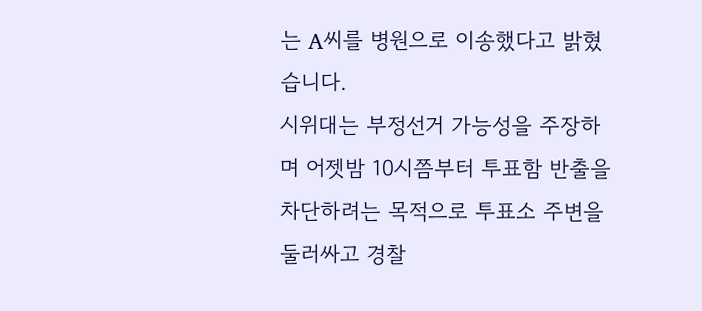는 A씨를 병원으로 이송했다고 밝혔습니다.
시위대는 부정선거 가능성을 주장하며 어젯밤 10시쯤부터 투표함 반출을 차단하려는 목적으로 투표소 주변을 둘러싸고 경찰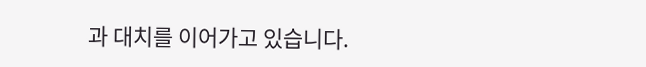과 대치를 이어가고 있습니다.